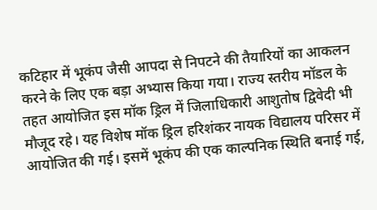कटिहार में भूकंप जैसी आपदा से निपटने की तैयारियों का आकलन करने के लिए एक बड़ा अभ्यास किया गया। राज्य स्तरीय मॉडल के तहत आयोजित इस मॉक ड्रिल में जिलाधिकारी आशुतोष द्विवेदी भी मौजूद रहे। यह विशेष मॉक ड्रिल हरिशंकर नायक विद्यालय परिसर में आयोजित की गई। इसमें भूकंप की एक काल्पनिक स्थिति बनाई गई,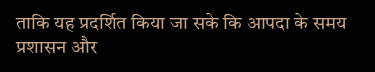ताकि यह प्रदर्शित किया जा सके कि आपदा के समय प्रशासन और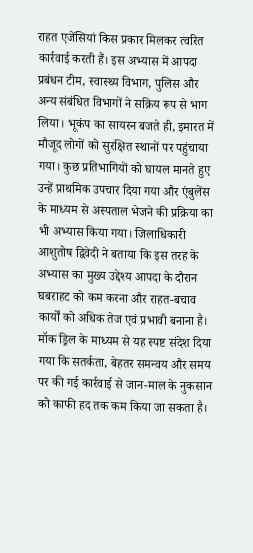राहत एजेंसियां किस प्रकार मिलकर त्वरित कार्रवाई करती हैं। इस अभ्यास में आपदा प्रबंधन टीम, स्वास्थ्य विभाग, पुलिस और अन्य संबंधित विभागों ने सक्रिय रूप से भाग लिया। भूकंप का सायरन बजते ही, इमारत में मौजूद लोगों को सुरक्षित स्थानों पर पहुंचाया गया। कुछ प्रतिभागियों को घायल मानते हुए उन्हें प्राथमिक उपचार दिया गया और एंबुलेंस के माध्यम से अस्पताल भेजने की प्रक्रिया का भी अभ्यास किया गया। जिलाधिकारी आशुतोष द्विवेदी ने बताया कि इस तरह के अभ्यास का मुख्य उद्देश्य आपदा के दौरान घबराहट को कम करना और राहत-बचाव कार्यों को अधिक तेज एवं प्रभावी बनाना है। मॉक ड्रिल के माध्यम से यह स्पष्ट संदेश दिया गया कि सतर्कता, बेहतर समन्वय और समय पर की गई कार्रवाई से जान-माल के नुकसान को काफी हद तक कम किया जा सकता है।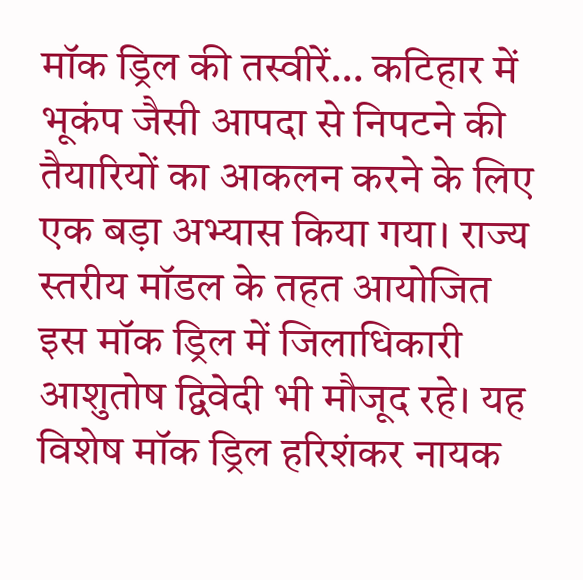मॉक ड्रिल की तस्वीरें… कटिहार में भूकंप जैसी आपदा से निपटने की तैयारियों का आकलन करने के लिए एक बड़ा अभ्यास किया गया। राज्य स्तरीय मॉडल के तहत आयोजित इस मॉक ड्रिल में जिलाधिकारी आशुतोष द्विवेदी भी मौजूद रहे। यह विशेष मॉक ड्रिल हरिशंकर नायक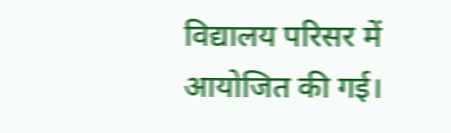विद्यालय परिसर में आयोजित की गई।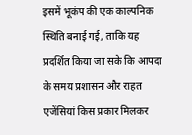इसमें भूकंप की एक काल्पनिक स्थिति बनाई गई, ताकि यह प्रदर्शित किया जा सके कि आपदा के समय प्रशासन और राहत एजेंसियां किस प्रकार मिलकर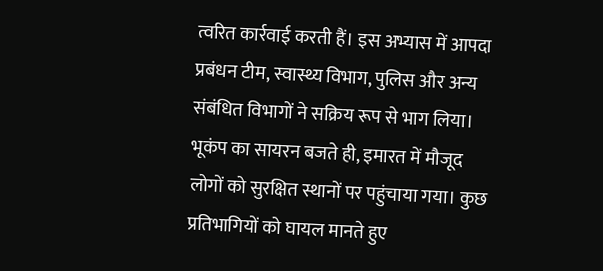त्वरित कार्रवाई करती हैं। इस अभ्यास में आपदा प्रबंधन टीम, स्वास्थ्य विभाग, पुलिस और अन्य संबंधित विभागों ने सक्रिय रूप से भाग लिया। भूकंप का सायरन बजते ही, इमारत में मौजूद लोगों को सुरक्षित स्थानों पर पहुंचाया गया। कुछ प्रतिभागियों को घायल मानते हुए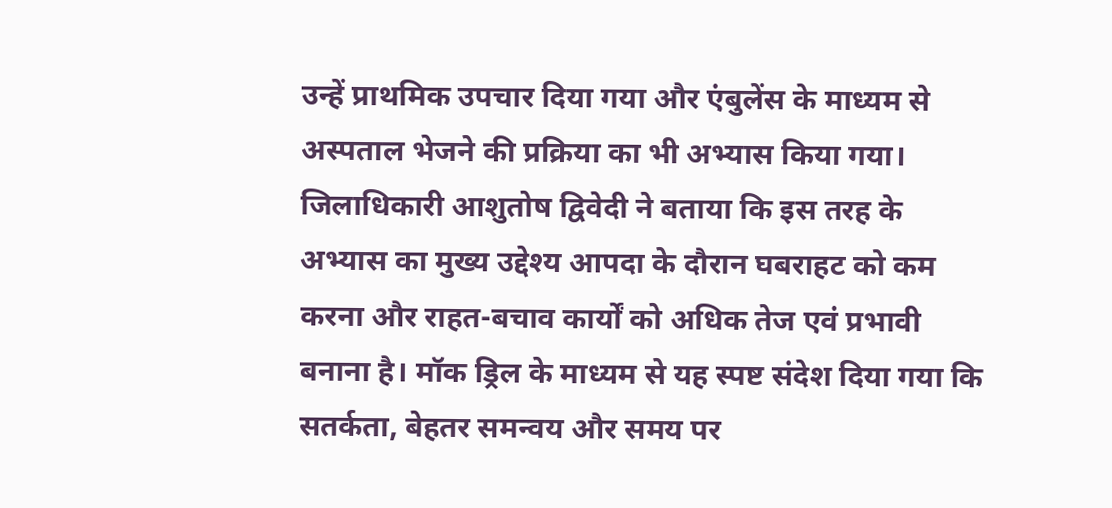उन्हें प्राथमिक उपचार दिया गया और एंबुलेंस के माध्यम से अस्पताल भेजने की प्रक्रिया का भी अभ्यास किया गया। जिलाधिकारी आशुतोष द्विवेदी ने बताया कि इस तरह के अभ्यास का मुख्य उद्देश्य आपदा के दौरान घबराहट को कम करना और राहत-बचाव कार्यों को अधिक तेज एवं प्रभावी बनाना है। मॉक ड्रिल के माध्यम से यह स्पष्ट संदेश दिया गया कि सतर्कता, बेहतर समन्वय और समय पर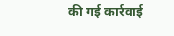की गई कार्रवाई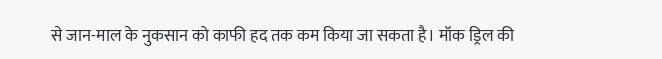से जान-माल के नुकसान को काफी हद तक कम किया जा सकता है। मॉक ड्रिल की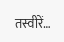तस्वीरें…